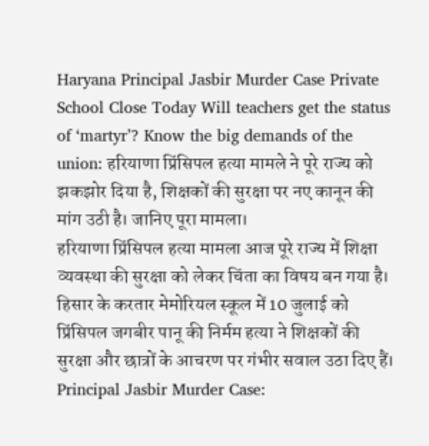Haryana Principal Jasbir Murder Case Private School Close Today Will teachers get the status of ‘martyr’? Know the big demands of the union: हरियाणा प्रिंसिपल हत्या मामले ने पूरे राज्य को झकझोर दिया है, शिक्षकों की सुरक्षा पर नए कानून की मांग उठी है। जानिए पूरा मामला।
हरियाणा प्रिंसिपल हत्या मामला आज पूरे राज्य में शिक्षा व्यवस्था की सुरक्षा को लेकर चिंता का विषय बन गया है। हिसार के करतार मेमोरियल स्कूल में 10 जुलाई को प्रिंसिपल जगबीर पानू की निर्मम हत्या ने शिक्षकों की सुरक्षा और छात्रों के आचरण पर गंभीर सवाल उठा दिए हैं।
Principal Jasbir Murder Case: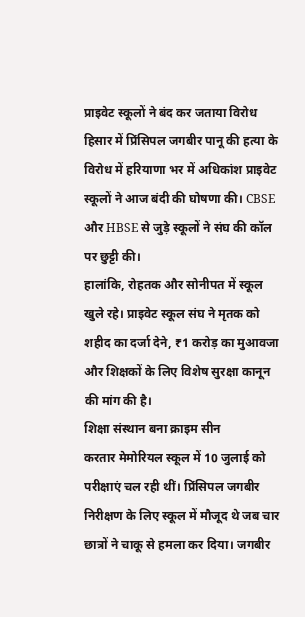प्राइवेट स्कूलों ने बंद कर जताया विरोध
हिसार में प्रिंसिपल जगबीर पानू की हत्या के विरोध में हरियाणा भर में अधिकांश प्राइवेट स्कूलों ने आज बंदी की घोषणा की। CBSE और HBSE से जुड़े स्कूलों ने संघ की कॉल पर छुट्टी की।
हालांकि, रोहतक और सोनीपत में स्कूल खुले रहे। प्राइवेट स्कूल संघ ने मृतक को शहीद का दर्जा देने, ₹1 करोड़ का मुआवजा और शिक्षकों के लिए विशेष सुरक्षा कानून की मांग की है।
शिक्षा संस्थान बना क्राइम सीन
करतार मेमोरियल स्कूल में 10 जुलाई को परीक्षाएं चल रही थीं। प्रिंसिपल जगबीर निरीक्षण के लिए स्कूल में मौजूद थे जब चार छात्रों ने चाकू से हमला कर दिया। जगबीर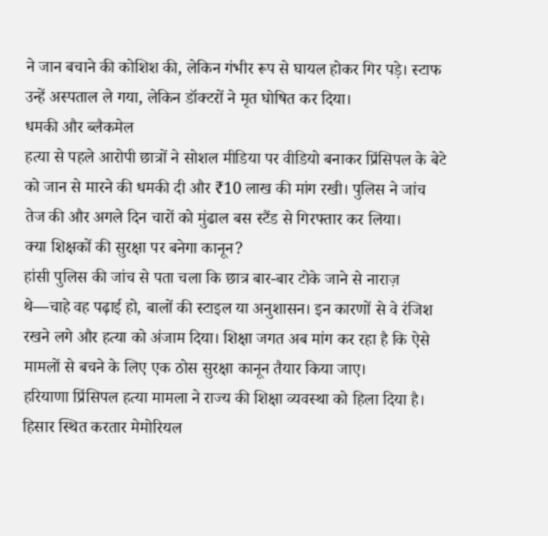ने जान बचाने की कोशिश की, लेकिन गंभीर रूप से घायल होकर गिर पड़े। स्टाफ उन्हें अस्पताल ले गया, लेकिन डॉक्टरों ने मृत घोषित कर दिया।
धमकी और ब्लैकमेल
हत्या से पहले आरोपी छात्रों ने सोशल मीडिया पर वीडियो बनाकर प्रिंसिपल के बेटे को जान से मारने की धमकी दी और ₹10 लाख की मांग रखी। पुलिस ने जांच तेज की और अगले दिन चारों को मुंढाल बस स्टैंड से गिरफ्तार कर लिया।
क्या शिक्षकों की सुरक्षा पर बनेगा कानून?
हांसी पुलिस की जांच से पता चला कि छात्र बार-बार टोके जाने से नाराज़ थे—चाहे वह पढ़ाई हो, बालों की स्टाइल या अनुशासन। इन कारणों से वे रंजिश रखने लगे और हत्या को अंजाम दिया। शिक्षा जगत अब मांग कर रहा है कि ऐसे मामलों से बचने के लिए एक ठोस सुरक्षा कानून तैयार किया जाए।
हरियाणा प्रिंसिपल हत्या मामला ने राज्य की शिक्षा व्यवस्था को हिला दिया है। हिसार स्थित करतार मेमोरियल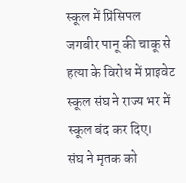स्कूल में प्रिंसिपल जगबीर पानू की चाकू से हत्या के विरोध में प्राइवेट स्कूल संघ ने राज्य भर में स्कूल बंद कर दिए।
संघ ने मृतक को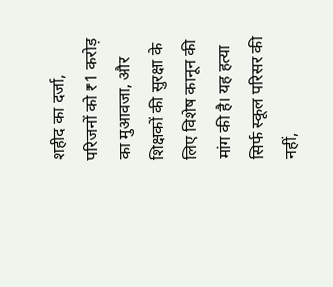शहीद का दर्जा, परिजनों को ₹1 करोड़ का मुआवजा, और शिक्षकों की सुरक्षा के लिए विशेष कानून की मांग की है। यह हत्या सिर्फ स्कूल परिसर की नहीं,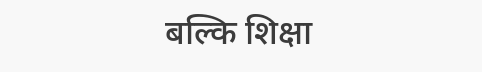बल्कि शिक्षा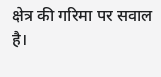क्षेत्र की गरिमा पर सवाल है।